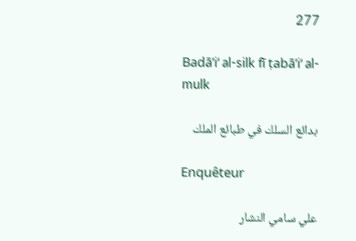277

Badāʼiʻ al-silk fī ṭabāʼiʻ al-mulk

بدائع السلك في طبائع الملك

Enquêteur

علي سامي النشار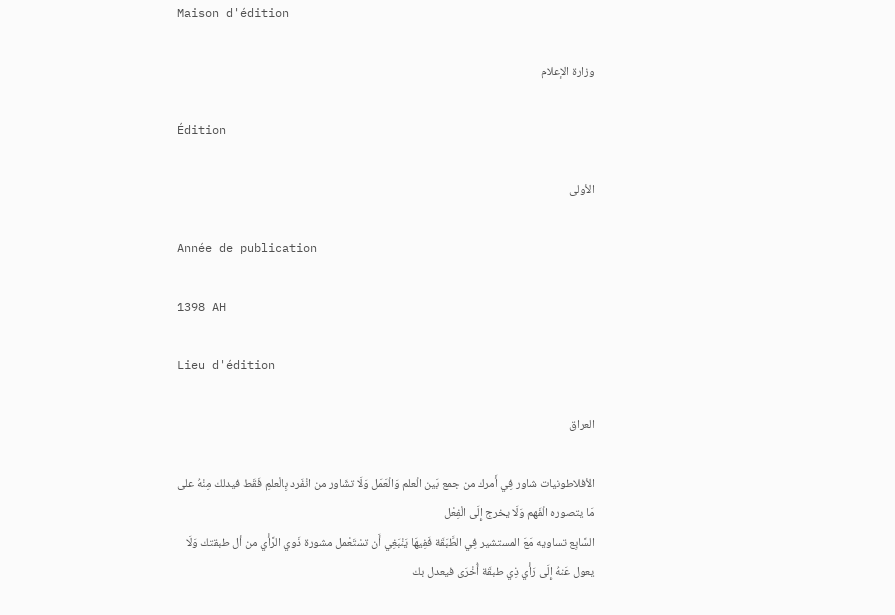Maison d'édition

وزارة الإعلام

Édition

الأولى

Année de publication

1398 AH

Lieu d'édition

العراق

الأفلاطونيات شاور فِي أَمرك من جمع بَين الْعلم وَالْعَمَل وَلَا تشَاور من انْفَرد بِالْعلمِ فَقَط فيدلك مِنْهُ على مَا يتصوره الْفَهم وَلَا يخرج إِلَى الْفِعْل
السَّابِع تساويه مَعَ المستشير فِي الطَّبَقَة فَفِيهَا يَنْبَغِي أَن تسْتَعْمل مشورة ذَوي الرَّأْي من أل طبقتك وَلَا يعول عَنهُ إِلَى رَأْي ذِي طبقَة أُخْرَى فيعدل بك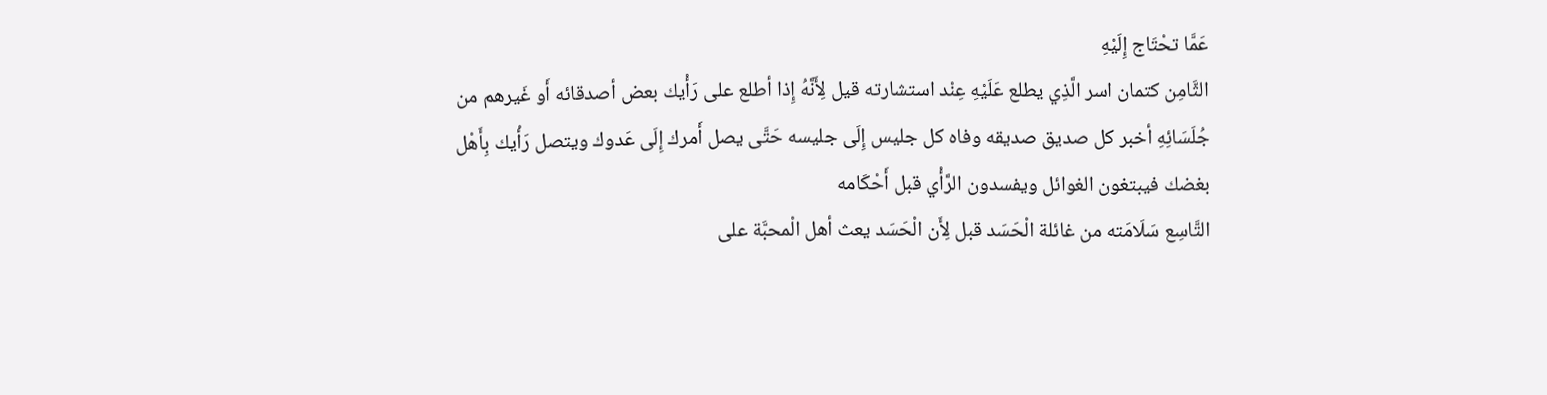عَمَّا تحْتَاج إِلَيْهِ
الثَّامِن كتمان اسر الَّذِي يطلع عَلَيْهِ عِنْد استشارته قيل لِأَنَّهُ إِذا أطلع على رَأْيك بعض أصدقائه أَو غَيرهم من جُلَسَائِهِ أخبر كل صديق صديقه وفاه كل جليس إِلَى جليسه حَتَّى يصل أَمرك إِلَى عَدوك ويتصل رَأْيك بِأَهْل بغضك فيبتغون الغوائل ويفسدون الرَّأْي قبل أَحْكَامه
التَّاسِع سَلَامَته من غائلة الْحَسَد قبل لِأَن الْحَسَد يعث أهل الْمحبَّة على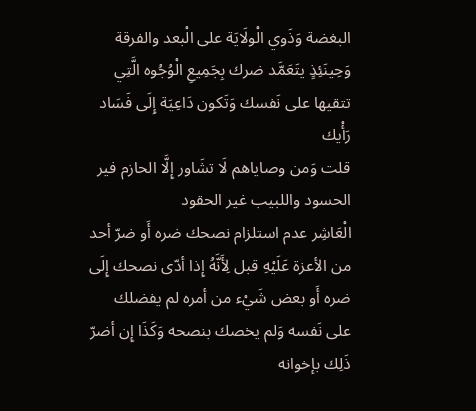البغضة وَذَوي الْولَايَة على الْبعد والفرقة وَحِينَئِذٍ يتَعَمَّد ضرك بِجَمِيعِ الْوُجُوه الَّتِي تتقيها على نَفسك وَتَكون دَاعِيَة إِلَى فَسَاد رَأْيك
قلت وَمن وصاياهم لَا تشَاور إِلَّا الحازم فير الحسود واللبيب غير الحقود
الْعَاشِر عدم استلزام نصحك ضره أَو ضرّ أحد من الأعزة عَلَيْهِ قبل لِأَنَّهُ إِذا أدّى نصحك إِلَى ضره أَو بعض شَيْء من أمره لم يفضلك على نَفسه وَلم يخصك بنصحه وَكَذَا إِن أضرّ ذَلِك بإخوانه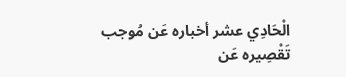الْحَادِي عشر أخباره عَن مُوجب تَقْصِيره عَن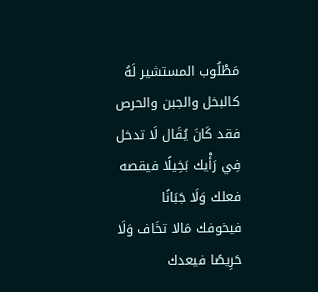مَطْلُوب المستشير لَهُ كالبخل والجبن والحرص فقد كَانَ يُقَال لَا تدخل فِي رَأْيك بَخِيلًا فيقصه فعلك وَلَا جَبَانًا فيخوفك مَالا تخَاف وَلَا حَرِيصًا فيعدك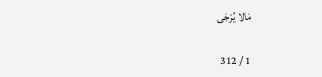مَالا يُرْجَى

1 / 312